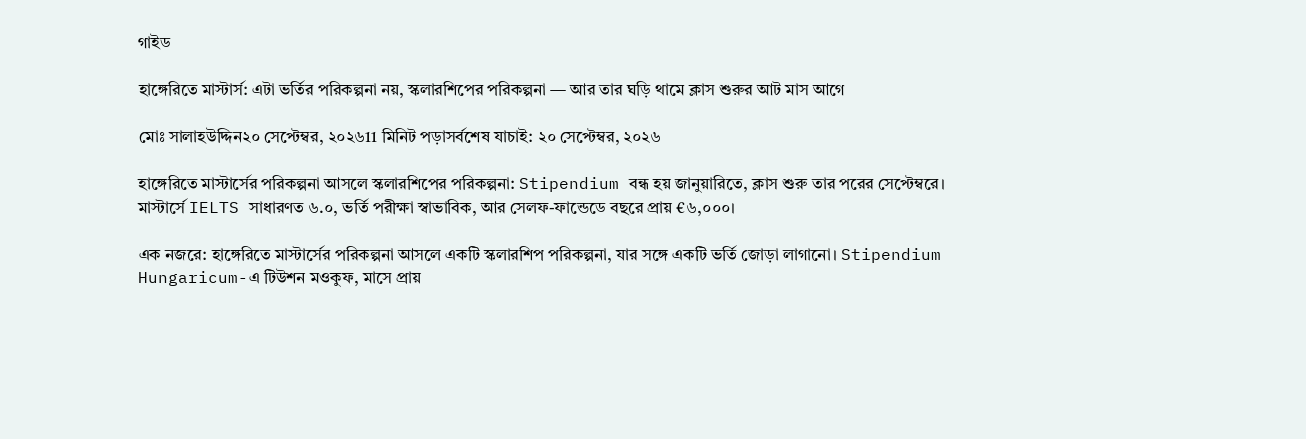গাইড

হাঙ্গেরিতে মাস্টার্স: এটা ভর্তির পরিকল্পনা নয়, স্কলারশিপের পরিকল্পনা — আর তার ঘড়ি থামে ক্লাস শুরুর আট মাস আগে

মোঃ সালাহউদ্দিন২০ সেপ্টেম্বর, ২০২৬11 মিনিট পড়াসর্বশেষ যাচাই: ২০ সেপ্টেম্বর, ২০২৬

হাঙ্গেরিতে মাস্টার্সের পরিকল্পনা আসলে স্কলারশিপের পরিকল্পনা: Stipendium বন্ধ হয় জানুয়ারিতে, ক্লাস শুরু তার পরের সেপ্টেম্বরে। মাস্টার্সে IELTS সাধারণত ৬.০, ভর্তি পরীক্ষা স্বাভাবিক, আর সেলফ-ফান্ডেডে বছরে প্রায় €৬,০০০।

এক নজরে: হাঙ্গেরিতে মাস্টার্সের পরিকল্পনা আসলে একটি স্কলারশিপ পরিকল্পনা, যার সঙ্গে একটি ভর্তি জোড়া লাগানো। Stipendium Hungaricum-এ টিউশন মওকুফ, মাসে প্রায়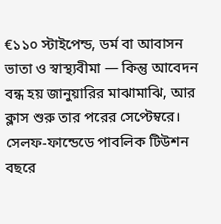€১১০ স্টাইপেন্ড, ডর্ম বা আবাসন ভাতা ও স্বাস্থ্যবীমা — কিন্তু আবেদন বন্ধ হয় জানুয়ারির মাঝামাঝি, আর ক্লাস শুরু তার পরের সেপ্টেম্বরে। সেলফ-ফান্ডেডে পাবলিক টিউশন বছরে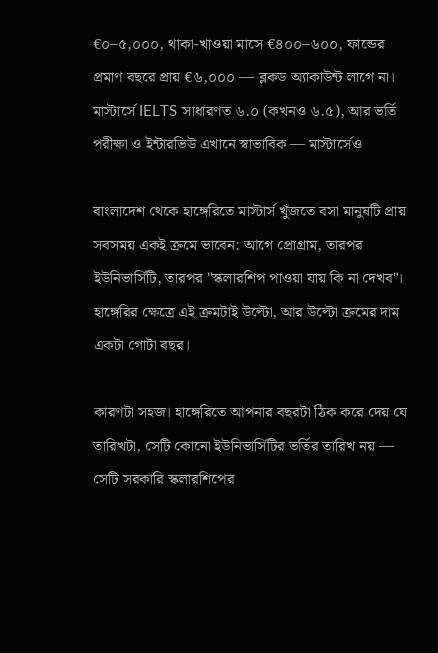€০–৫,০০০, থাকা-খাওয়া মাসে €৪০০–৬০০, ফান্ডের প্রমাণ বছরে প্রায় €৬,০০০ — ব্লকড অ্যাকাউন্ট লাগে না। মাস্টার্সে IELTS সাধারণত ৬.০ (কখনও ৬.৫), আর ভর্তি পরীক্ষা ও ইন্টারভিউ এখানে স্বাভাবিক — মাস্টার্সেও

বাংলাদেশ থেকে হাঙ্গেরিতে মাস্টার্স খুঁজতে বসা মানুষটি প্রায় সবসময় একই ক্রমে ভাবেন: আগে প্রোগ্রাম, তারপর ইউনিভার্সিটি, তারপর "স্কলারশিপ পাওয়া যায় কি না দেখব"। হাঙ্গেরির ক্ষেত্রে এই ক্রমটাই উল্টো, আর উল্টো ক্রমের দাম একটা গোটা বছর।

কারণটা সহজ। হাঙ্গেরিতে আপনার বছরটা ঠিক করে দেয় যে তারিখটা, সেটি কোনো ইউনিভার্সিটির ভর্তির তারিখ নয় — সেটি সরকারি স্কলারশিপের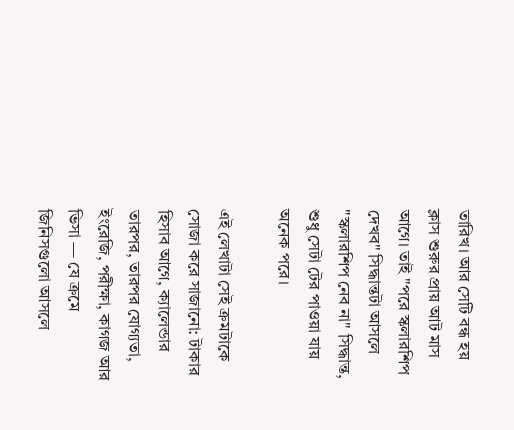তারিখ। আর সেটি বন্ধ হয় ক্লাস শুরুর প্রায় আট মাস আগে। তাই "পরে স্কলারশিপ দেখব" সিদ্ধান্তটা আসলে "স্কলারশিপ নেব না" সিদ্ধান্ত, শুধু সেটা টের পাওয়া যায় অনেক পরে।

এই লেখাটা সেই ক্রমটাকে সোজা করে সাজানো: টাকার হিসাব আগে, ক্যালেন্ডার তারপর, তারপর যোগ্যতা, ইংরেজি, পরীক্ষা, কাগজ আর ভিসা — যে ক্রমে জিনিসগুলো আসলে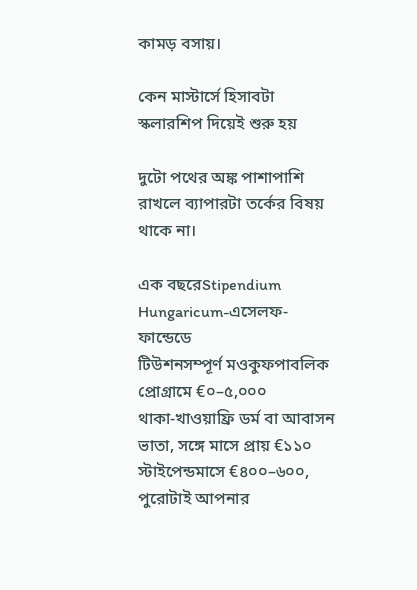কামড় বসায়।

কেন মাস্টার্সে হিসাবটা স্কলারশিপ দিয়েই শুরু হয়

দুটো পথের অঙ্ক পাশাপাশি রাখলে ব্যাপারটা তর্কের বিষয় থাকে না।

এক বছরেStipendium Hungaricum-এসেলফ-ফান্ডেডে
টিউশনসম্পূর্ণ মওকুফপাবলিক প্রোগ্রামে €০–৫,০০০
থাকা-খাওয়াফ্রি ডর্ম বা আবাসন ভাতা, সঙ্গে মাসে প্রায় €১১০ স্টাইপেন্ডমাসে €৪০০–৬০০, পুরোটাই আপনার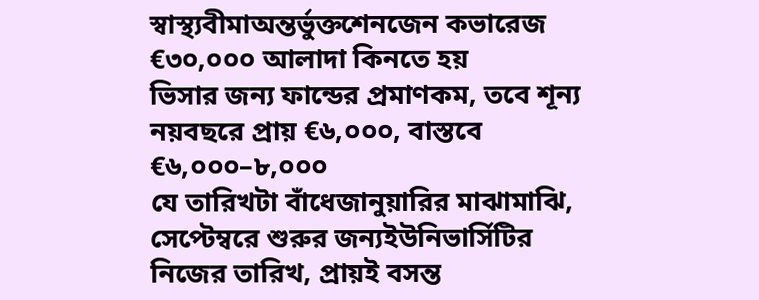স্বাস্থ্যবীমাঅন্তর্ভুক্তশেনজেন কভারেজ €৩০,০০০ আলাদা কিনতে হয়
ভিসার জন্য ফান্ডের প্রমাণকম, তবে শূন্য নয়বছরে প্রায় €৬,০০০, বাস্তবে €৬,০০০–৮,০০০
যে তারিখটা বাঁধেজানুয়ারির মাঝামাঝি, সেপ্টেম্বরে শুরুর জন্যইউনিভার্সিটির নিজের তারিখ, প্রায়ই বসন্ত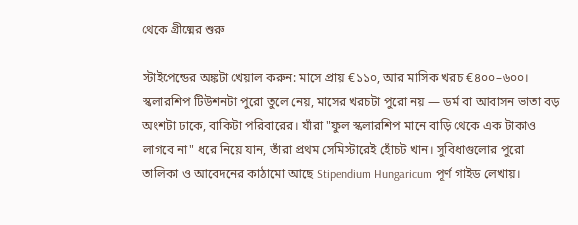থেকে গ্রীষ্মের শুরু

স্টাইপেন্ডের অঙ্কটা খেয়াল করুন: মাসে প্রায় €১১০, আর মাসিক খরচ €৪০০–৬০০। স্কলারশিপ টিউশনটা পুরো তুলে নেয়, মাসের খরচটা পুরো নয় — ডর্ম বা আবাসন ভাতা বড় অংশটা ঢাকে, বাকিটা পরিবারের। যাঁরা "ফুল স্কলারশিপ মানে বাড়ি থেকে এক টাকাও লাগবে না" ধরে নিয়ে যান, তাঁরা প্রথম সেমিস্টারেই হোঁচট খান। সুবিধাগুলোর পুরো তালিকা ও আবেদনের কাঠামো আছে Stipendium Hungaricum পূর্ণ গাইড লেখায়।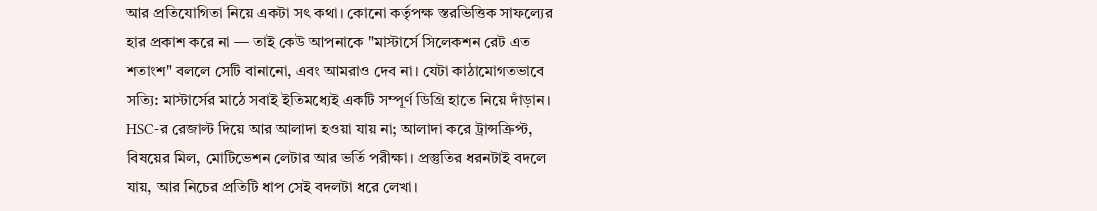আর প্রতিযোগিতা নিয়ে একটা সৎ কথা। কোনো কর্তৃপক্ষ স্তরভিত্তিক সাফল্যের হার প্রকাশ করে না — তাই কেউ আপনাকে "মাস্টার্সে সিলেকশন রেট এত শতাংশ" বললে সেটি বানানো, এবং আমরাও দেব না। যেটা কাঠামোগতভাবে সত্যি: মাস্টার্সের মাঠে সবাই ইতিমধ্যেই একটি সম্পূর্ণ ডিগ্রি হাতে নিয়ে দাঁড়ান। HSC-র রেজাল্ট দিয়ে আর আলাদা হওয়া যায় না; আলাদা করে ট্রান্সক্রিপ্ট, বিষয়ের মিল, মোটিভেশন লেটার আর ভর্তি পরীক্ষা। প্রস্তুতির ধরনটাই বদলে যায়, আর নিচের প্রতিটি ধাপ সেই বদলটা ধরে লেখা।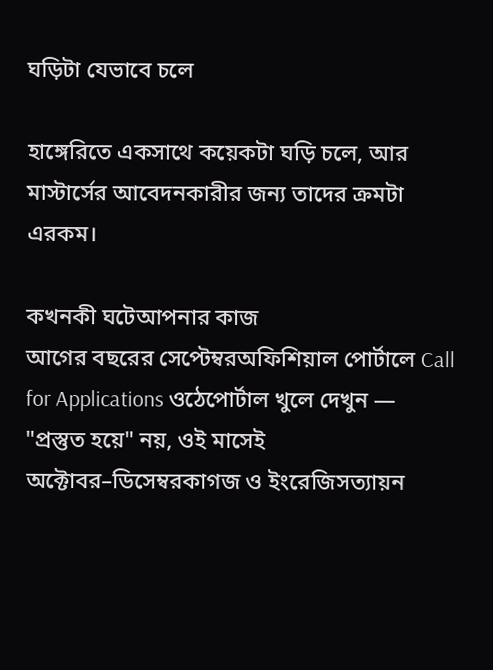ঘড়িটা যেভাবে চলে

হাঙ্গেরিতে একসাথে কয়েকটা ঘড়ি চলে, আর মাস্টার্সের আবেদনকারীর জন্য তাদের ক্রমটা এরকম।

কখনকী ঘটেআপনার কাজ
আগের বছরের সেপ্টেম্বরঅফিশিয়াল পোর্টালে Call for Applications ওঠেপোর্টাল খুলে দেখুন — "প্রস্তুত হয়ে" নয়, ওই মাসেই
অক্টোবর–ডিসেম্বরকাগজ ও ইংরেজিসত্যায়ন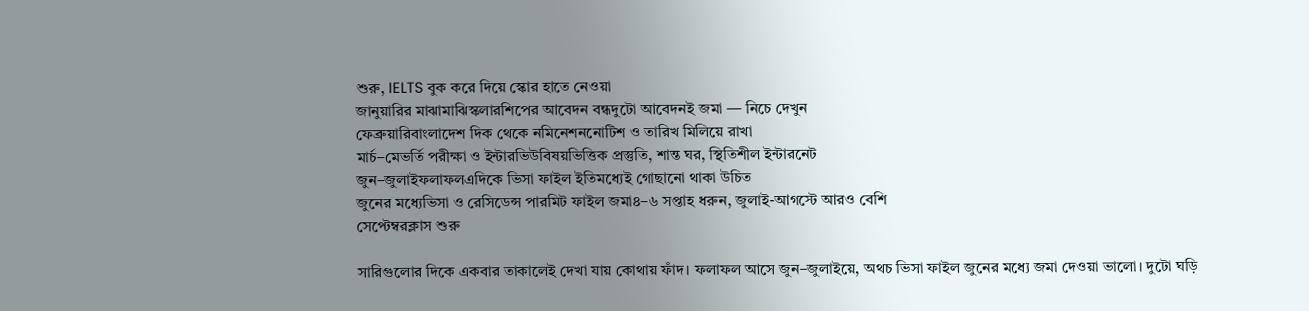শুরু, IELTS বুক করে দিয়ে স্কোর হাতে নেওয়া
জানুয়ারির মাঝামাঝিস্কলারশিপের আবেদন বন্ধদুটো আবেদনই জমা — নিচে দেখুন
ফেব্রুয়ারিবাংলাদেশ দিক থেকে নমিনেশননোটিশ ও তারিখ মিলিয়ে রাখা
মার্চ–মেভর্তি পরীক্ষা ও ইন্টারভিউবিষয়ভিত্তিক প্রস্তুতি, শান্ত ঘর, স্থিতিশীল ইন্টারনেট
জুন–জুলাইফলাফলএদিকে ভিসা ফাইল ইতিমধ্যেই গোছানো থাকা উচিত
জুনের মধ্যেভিসা ও রেসিডেন্স পারমিট ফাইল জমা৪–৬ সপ্তাহ ধরুন, জুলাই-আগস্টে আরও বেশি
সেপ্টেম্বরক্লাস শুরু

সারিগুলোর দিকে একবার তাকালেই দেখা যায় কোথায় ফাঁদ। ফলাফল আসে জুন–জুলাইয়ে, অথচ ভিসা ফাইল জুনের মধ্যে জমা দেওয়া ভালো। দুটো ঘড়ি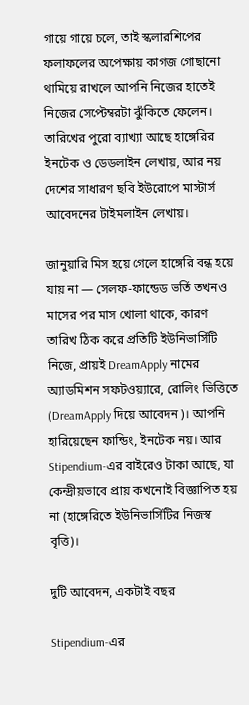গায়ে গায়ে চলে, তাই স্কলারশিপের ফলাফলের অপেক্ষায় কাগজ গোছানো থামিয়ে রাখলে আপনি নিজের হাতেই নিজের সেপ্টেম্বরটা ঝুঁকিতে ফেলেন। তারিখের পুরো ব্যাখ্যা আছে হাঙ্গেরির ইনটেক ও ডেডলাইন লেখায়, আর নয় দেশের সাধারণ ছবি ইউরোপে মাস্টার্স আবেদনের টাইমলাইন লেখায়।

জানুয়ারি মিস হয়ে গেলে হাঙ্গেরি বন্ধ হয়ে যায় না — সেলফ-ফান্ডেড ভর্তি তখনও মাসের পর মাস খোলা থাকে, কারণ তারিখ ঠিক করে প্রতিটি ইউনিভার্সিটি নিজে, প্রায়ই DreamApply নামের অ্যাডমিশন সফটওয়্যারে, রোলিং ভিত্তিতে (DreamApply দিয়ে আবেদন)। আপনি হারিয়েছেন ফান্ডিং, ইনটেক নয়। আর Stipendium-এর বাইরেও টাকা আছে, যা কেন্দ্রীয়ভাবে প্রায় কখনোই বিজ্ঞাপিত হয় না (হাঙ্গেরিতে ইউনিভার্সিটির নিজস্ব বৃত্তি)।

দুটি আবেদন, একটাই বছর

Stipendium-এর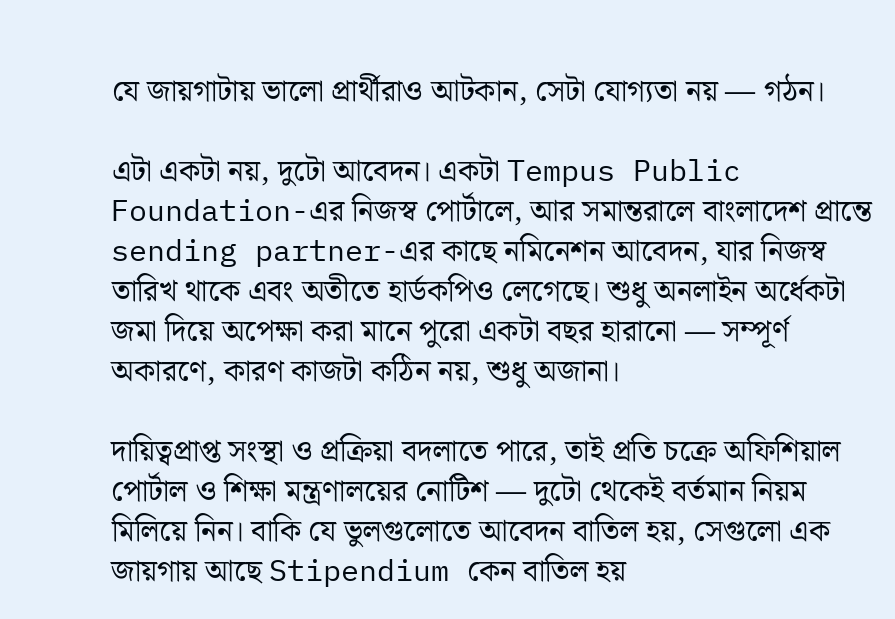যে জায়গাটায় ভালো প্রার্থীরাও আটকান, সেটা যোগ্যতা নয় — গঠন।

এটা একটা নয়, দুটো আবেদন। একটা Tempus Public Foundation-এর নিজস্ব পোর্টালে, আর সমান্তরালে বাংলাদেশ প্রান্তে sending partner-এর কাছে নমিনেশন আবেদন, যার নিজস্ব তারিখ থাকে এবং অতীতে হার্ডকপিও লেগেছে। শুধু অনলাইন অর্ধেকটা জমা দিয়ে অপেক্ষা করা মানে পুরো একটা বছর হারানো — সম্পূর্ণ অকারণে, কারণ কাজটা কঠিন নয়, শুধু অজানা।

দায়িত্বপ্রাপ্ত সংস্থা ও প্রক্রিয়া বদলাতে পারে, তাই প্রতি চক্রে অফিশিয়াল পোর্টাল ও শিক্ষা মন্ত্রণালয়ের নোটিশ — দুটো থেকেই বর্তমান নিয়ম মিলিয়ে নিন। বাকি যে ভুলগুলোতে আবেদন বাতিল হয়, সেগুলো এক জায়গায় আছে Stipendium কেন বাতিল হয়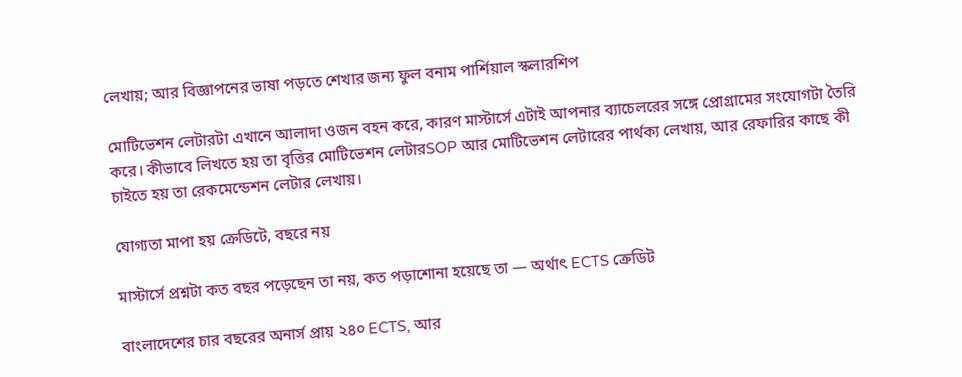লেখায়; আর বিজ্ঞাপনের ভাষা পড়তে শেখার জন্য ফুল বনাম পার্শিয়াল স্কলারশিপ

মোটিভেশন লেটারটা এখানে আলাদা ওজন বহন করে, কারণ মাস্টার্সে এটাই আপনার ব্যাচেলরের সঙ্গে প্রোগ্রামের সংযোগটা তৈরি করে। কীভাবে লিখতে হয় তা বৃত্তির মোটিভেশন লেটারSOP আর মোটিভেশন লেটারের পার্থক্য লেখায়, আর রেফারির কাছে কী চাইতে হয় তা রেকমেন্ডেশন লেটার লেখায়।

যোগ্যতা মাপা হয় ক্রেডিটে, বছরে নয়

মাস্টার্সে প্রশ্নটা কত বছর পড়েছেন তা নয়, কত পড়াশোনা হয়েছে তা — অর্থাৎ ECTS ক্রেডিট

বাংলাদেশের চার বছরের অনার্স প্রায় ২৪০ ECTS, আর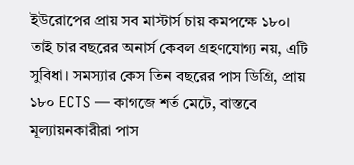ইউরোপের প্রায় সব মাস্টার্স চায় কমপক্ষে ১৮০। তাই চার বছরের অনার্স কেবল গ্রহণযোগ্য নয়, এটি সুবিধা। সমস্যার কেস তিন বছরের পাস ডিগ্রি, প্রায় ১৮০ ECTS — কাগজে শর্ত মেটে, বাস্তবে মূল্যায়নকারীরা পাস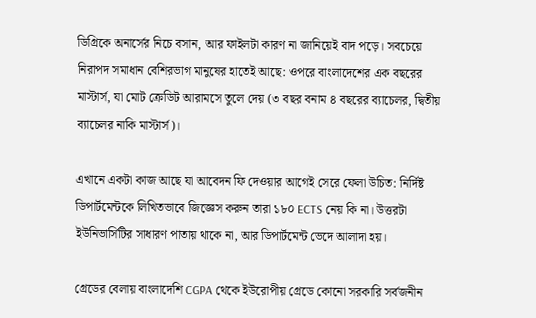ডিগ্রিকে অনার্সের নিচে বসান, আর ফাইলটা কারণ না জানিয়েই বাদ পড়ে। সবচেয়ে নিরাপদ সমাধান বেশিরভাগ মানুষের হাতেই আছে: ওপরে বাংলাদেশের এক বছরের মাস্টার্স, যা মোট ক্রেডিট আরামসে তুলে দেয় (৩ বছর বনাম ৪ বছরের ব্যাচেলর, দ্বিতীয় ব্যাচেলর নাকি মাস্টার্স)।

এখানে একটা কাজ আছে যা আবেদন ফি দেওয়ার আগেই সেরে ফেলা উচিত: নির্দিষ্ট ডিপার্টমেন্টকে লিখিতভাবে জিজ্ঞেস করুন তারা ১৮০ ECTS নেয় কি না। উত্তরটা ইউনিভার্সিটির সাধারণ পাতায় থাকে না, আর ডিপার্টমেন্ট ভেদে আলাদা হয়।

গ্রেডের বেলায় বাংলাদেশি CGPA থেকে ইউরোপীয় গ্রেডে কোনো সরকারি সর্বজনীন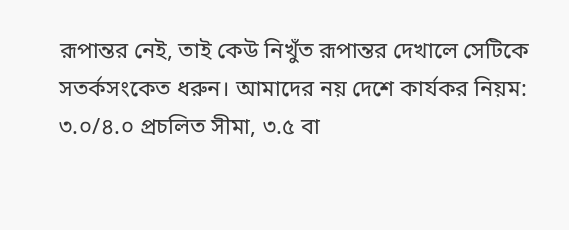রূপান্তর নেই, তাই কেউ নিখুঁত রূপান্তর দেখালে সেটিকে সতর্কসংকেত ধরুন। আমাদের নয় দেশে কার্যকর নিয়ম: ৩.০/৪.০ প্রচলিত সীমা, ৩.৫ বা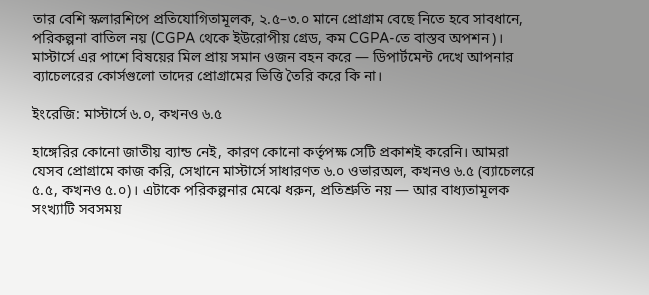তার বেশি স্কলারশিপে প্রতিযোগিতামূলক, ২.৫–৩.০ মানে প্রোগ্রাম বেছে নিতে হবে সাবধানে, পরিকল্পনা বাতিল নয় (CGPA থেকে ইউরোপীয় গ্রেড, কম CGPA-তে বাস্তব অপশন)। মাস্টার্সে এর পাশে বিষয়ের মিল প্রায় সমান ওজন বহন করে — ডিপার্টমেন্ট দেখে আপনার ব্যাচেলরের কোর্সগুলো তাদের প্রোগ্রামের ভিত্তি তৈরি করে কি না।

ইংরেজি: মাস্টার্সে ৬.০, কখনও ৬.৫

হাঙ্গেরির কোনো জাতীয় ব্যান্ড নেই, কারণ কোনো কর্তৃপক্ষ সেটি প্রকাশই করেনি। আমরা যেসব প্রোগ্রামে কাজ করি, সেখানে মাস্টার্সে সাধারণত ৬.০ ওভারঅল, কখনও ৬.৫ (ব্যাচেলরে ৫.৫, কখনও ৫.০)। এটাকে পরিকল্পনার মেঝে ধরুন, প্রতিশ্রুতি নয় — আর বাধ্যতামূলক সংখ্যাটি সবসময়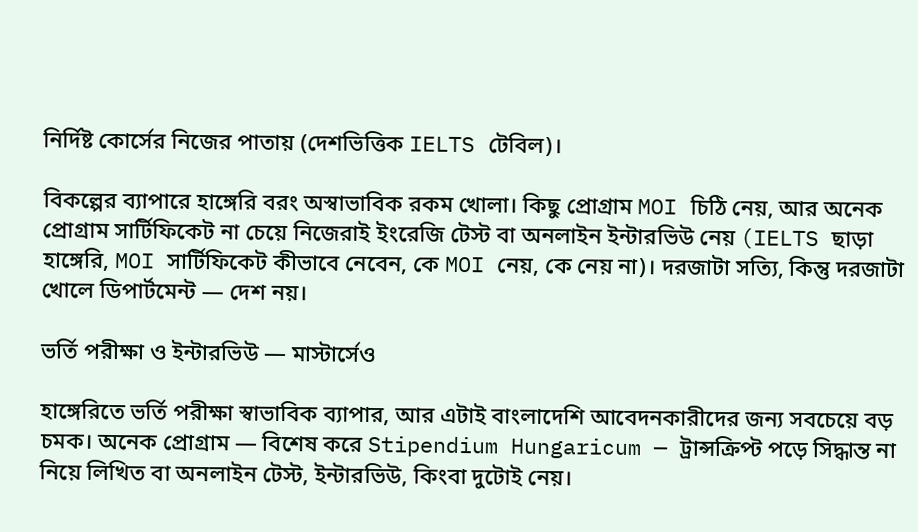নির্দিষ্ট কোর্সের নিজের পাতায় (দেশভিত্তিক IELTS টেবিল)।

বিকল্পের ব্যাপারে হাঙ্গেরি বরং অস্বাভাবিক রকম খোলা। কিছু প্রোগ্রাম MOI চিঠি নেয়, আর অনেক প্রোগ্রাম সার্টিফিকেট না চেয়ে নিজেরাই ইংরেজি টেস্ট বা অনলাইন ইন্টারভিউ নেয় (IELTS ছাড়া হাঙ্গেরি, MOI সার্টিফিকেট কীভাবে নেবেন, কে MOI নেয়, কে নেয় না)। দরজাটা সত্যি, কিন্তু দরজাটা খোলে ডিপার্টমেন্ট — দেশ নয়।

ভর্তি পরীক্ষা ও ইন্টারভিউ — মাস্টার্সেও

হাঙ্গেরিতে ভর্তি পরীক্ষা স্বাভাবিক ব্যাপার, আর এটাই বাংলাদেশি আবেদনকারীদের জন্য সবচেয়ে বড় চমক। অনেক প্রোগ্রাম — বিশেষ করে Stipendium Hungaricum — ট্রান্সক্রিপ্ট পড়ে সিদ্ধান্ত না নিয়ে লিখিত বা অনলাইন টেস্ট, ইন্টারভিউ, কিংবা দুটোই নেয়।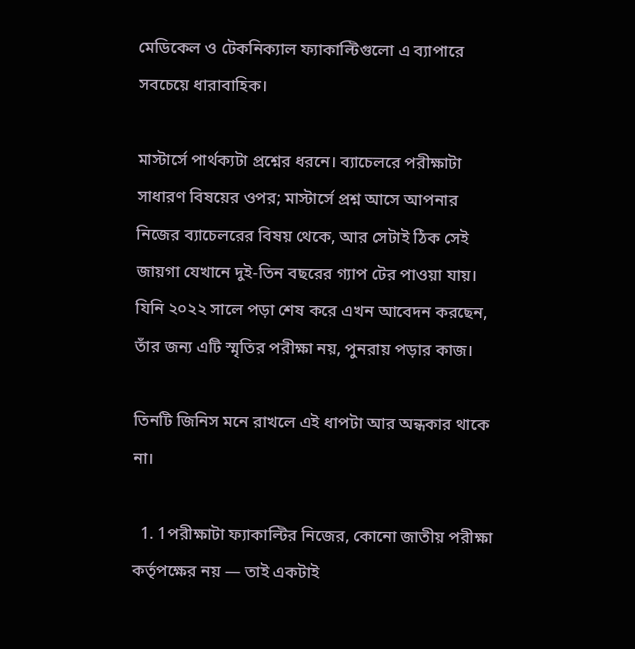মেডিকেল ও টেকনিক্যাল ফ্যাকাল্টিগুলো এ ব্যাপারে সবচেয়ে ধারাবাহিক।

মাস্টার্সে পার্থক্যটা প্রশ্নের ধরনে। ব্যাচেলরে পরীক্ষাটা সাধারণ বিষয়ের ওপর; মাস্টার্সে প্রশ্ন আসে আপনার নিজের ব্যাচেলরের বিষয় থেকে, আর সেটাই ঠিক সেই জায়গা যেখানে দুই-তিন বছরের গ্যাপ টের পাওয়া যায়। যিনি ২০২২ সালে পড়া শেষ করে এখন আবেদন করছেন, তাঁর জন্য এটি স্মৃতির পরীক্ষা নয়, পুনরায় পড়ার কাজ।

তিনটি জিনিস মনে রাখলে এই ধাপটা আর অন্ধকার থাকে না।

  1. 1পরীক্ষাটা ফ্যাকাল্টির নিজের, কোনো জাতীয় পরীক্ষা কর্তৃপক্ষের নয় — তাই একটাই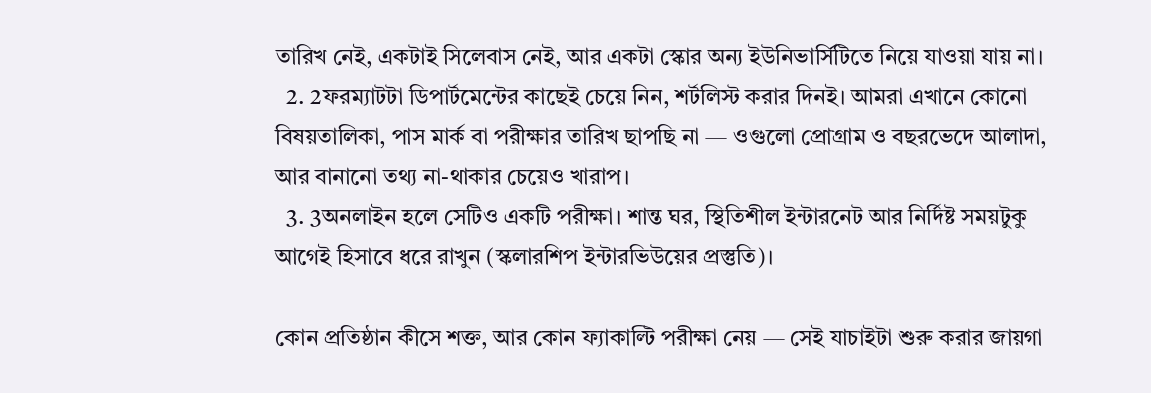তারিখ নেই, একটাই সিলেবাস নেই, আর একটা স্কোর অন্য ইউনিভার্সিটিতে নিয়ে যাওয়া যায় না।
  2. 2ফরম্যাটটা ডিপার্টমেন্টের কাছেই চেয়ে নিন, শর্টলিস্ট করার দিনই। আমরা এখানে কোনো বিষয়তালিকা, পাস মার্ক বা পরীক্ষার তারিখ ছাপছি না — ওগুলো প্রোগ্রাম ও বছরভেদে আলাদা, আর বানানো তথ্য না-থাকার চেয়েও খারাপ।
  3. 3অনলাইন হলে সেটিও একটি পরীক্ষা। শান্ত ঘর, স্থিতিশীল ইন্টারনেট আর নির্দিষ্ট সময়টুকু আগেই হিসাবে ধরে রাখুন (স্কলারশিপ ইন্টারভিউয়ের প্রস্তুতি)।

কোন প্রতিষ্ঠান কীসে শক্ত, আর কোন ফ্যাকাল্টি পরীক্ষা নেয় — সেই যাচাইটা শুরু করার জায়গা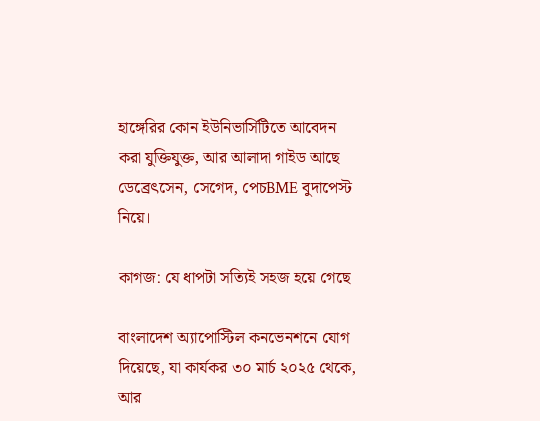হাঙ্গেরির কোন ইউনিভার্সিটিতে আবেদন করা যুক্তিযুক্ত, আর আলাদা গাইড আছে ডেব্রেৎসেন, সেগেদ, পেচBME বুদাপেস্ট নিয়ে।

কাগজ: যে ধাপটা সত্যিই সহজ হয়ে গেছে

বাংলাদেশ অ্যাপোস্টিল কনভেনশনে যোগ দিয়েছে, যা কার্যকর ৩০ মার্চ ২০২৫ থেকে, আর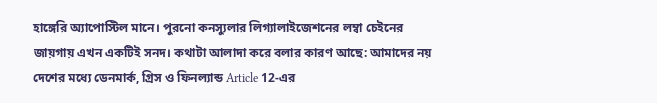হাঙ্গেরি অ্যাপোস্টিল মানে। পুরনো কনস্যুলার লিগ্যালাইজেশনের লম্বা চেইনের জায়গায় এখন একটিই সনদ। কথাটা আলাদা করে বলার কারণ আছে: আমাদের নয় দেশের মধ্যে ডেনমার্ক, গ্রিস ও ফিনল্যান্ড Article 12-এর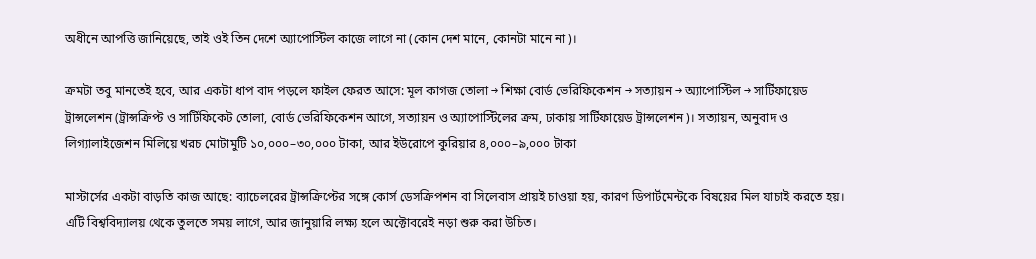অধীনে আপত্তি জানিয়েছে, তাই ওই তিন দেশে অ্যাপোস্টিল কাজে লাগে না (কোন দেশ মানে, কোনটা মানে না)।

ক্রমটা তবু মানতেই হবে, আর একটা ধাপ বাদ পড়লে ফাইল ফেরত আসে: মূল কাগজ তোলা → শিক্ষা বোর্ড ভেরিফিকেশন → সত্যায়ন → অ্যাপোস্টিল → সার্টিফায়েড ট্রান্সলেশন (ট্রান্সক্রিপ্ট ও সার্টিফিকেট তোলা, বোর্ড ভেরিফিকেশন আগে, সত্যায়ন ও অ্যাপোস্টিলের ক্রম, ঢাকায় সার্টিফায়েড ট্রান্সলেশন)। সত্যায়ন, অনুবাদ ও লিগ্যালাইজেশন মিলিয়ে খরচ মোটামুটি ১০,০০০–৩০,০০০ টাকা, আর ইউরোপে কুরিয়ার ৪,০০০–৯,০০০ টাকা

মাস্টার্সের একটা বাড়তি কাজ আছে: ব্যাচেলরের ট্রান্সক্রিপ্টের সঙ্গে কোর্স ডেসক্রিপশন বা সিলেবাস প্রায়ই চাওয়া হয়, কারণ ডিপার্টমেন্টকে বিষয়ের মিল যাচাই করতে হয়। এটি বিশ্ববিদ্যালয় থেকে তুলতে সময় লাগে, আর জানুয়ারি লক্ষ্য হলে অক্টোবরেই নড়া শুরু করা উচিত।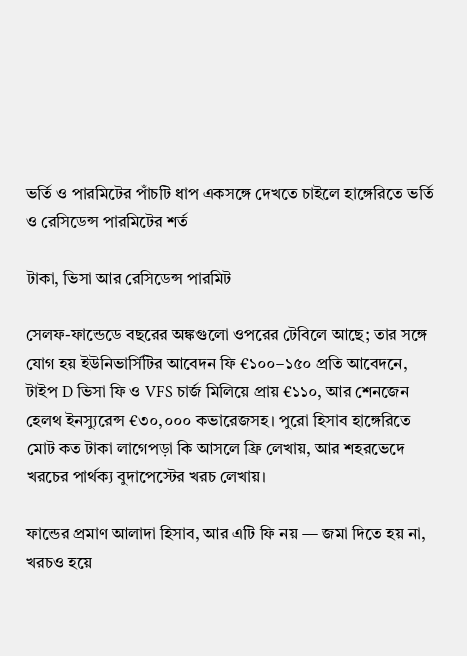ভর্তি ও পারমিটের পাঁচটি ধাপ একসঙ্গে দেখতে চাইলে হাঙ্গেরিতে ভর্তি ও রেসিডেন্স পারমিটের শর্ত

টাকা, ভিসা আর রেসিডেন্স পারমিট

সেলফ-ফান্ডেডে বছরের অঙ্কগুলো ওপরের টেবিলে আছে; তার সঙ্গে যোগ হয় ইউনিভার্সিটির আবেদন ফি €১০০–১৫০ প্রতি আবেদনে, টাইপ D ভিসা ফি ও VFS চার্জ মিলিয়ে প্রায় €১১০, আর শেনজেন হেলথ ইনস্যুরেন্স €৩০,০০০ কভারেজসহ। পুরো হিসাব হাঙ্গেরিতে মোট কত টাকা লাগেপড়া কি আসলে ফ্রি লেখায়, আর শহরভেদে খরচের পার্থক্য বুদাপেস্টের খরচ লেখায়।

ফান্ডের প্রমাণ আলাদা হিসাব, আর এটি ফি নয় — জমা দিতে হয় না, খরচও হয়ে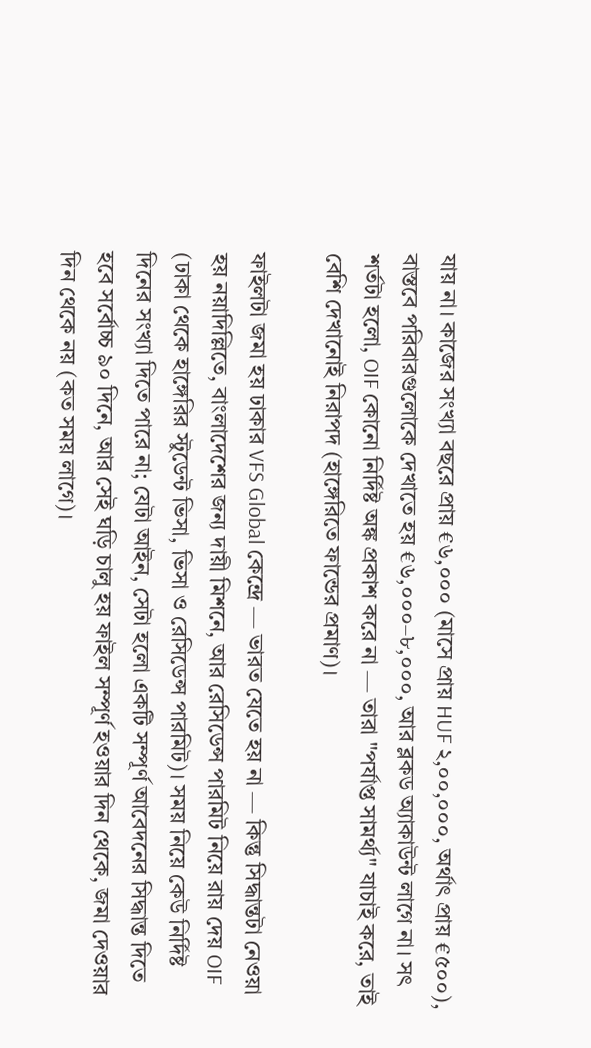যায় না। কাজের সংখ্যা বছরে প্রায় €৬,০০০ (মাসে প্রায় HUF ২,০০,০০০, অর্থাৎ প্রায় €৫০০), বাস্তবে পরিবারগুলোকে দেখাতে হয় €৬,০০০–৮,০০০, আর ব্লকড অ্যাকাউন্ট লাগে না। সৎ শর্তটা হলো, OIF কোনো নির্দিষ্ট অঙ্ক প্রকাশ করে না — তারা "পর্যাপ্ত সামর্থ্য" যাচাই করে, তাই বেশি দেখানোই নিরাপদ (হাঙ্গেরিতে ফান্ডের প্রমাণ)।

ফাইলটা জমা হয় ঢাকার VFS Global কেন্দ্রে — ভারত যেতে হয় না — কিন্তু সিদ্ধান্তটা নেওয়া হয় নয়াদিল্লিতে, বাংলাদেশের জন্য দায়ী মিশনে, আর রেসিডেন্স পারমিট নিয়ে রায় দেয় OIF (ঢাকা থেকে হাঙ্গেরির স্টুডেন্ট ভিসা, ভিসা ও রেসিডেন্স পারমিট)। সময় নিয়ে কেউ নির্দিষ্ট দিনের সংখ্যা দিতে পারে না; যেটা আইন, সেটা হলো একটি সম্পূর্ণ আবেদনের সিদ্ধান্ত দিতে হবে সর্বোচ্চ ৯০ দিনে, আর সেই ঘড়ি চালু হয় ফাইল সম্পূর্ণ হওয়ার দিন থেকে, জমা দেওয়ার দিন থেকে নয় (কত সময় লাগে)।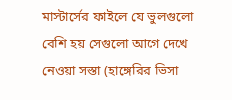মাস্টার্সের ফাইলে যে ভুলগুলো বেশি হয় সেগুলো আগে দেখে নেওয়া সস্তা (হাঙ্গেরির ভিসা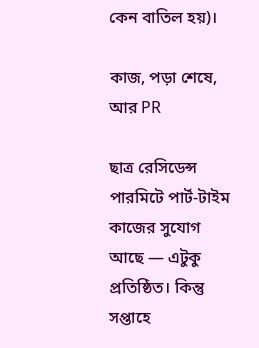কেন বাতিল হয়)।

কাজ, পড়া শেষে, আর PR

ছাত্র রেসিডেন্স পারমিটে পার্ট-টাইম কাজের সুযোগ আছে — এটুকু প্রতিষ্ঠিত। কিন্তু সপ্তাহে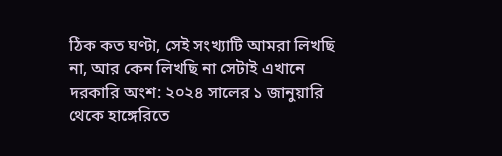ঠিক কত ঘণ্টা, সেই সংখ্যাটি আমরা লিখছি না, আর কেন লিখছি না সেটাই এখানে দরকারি অংশ: ২০২৪ সালের ১ জানুয়ারি থেকে হাঙ্গেরিতে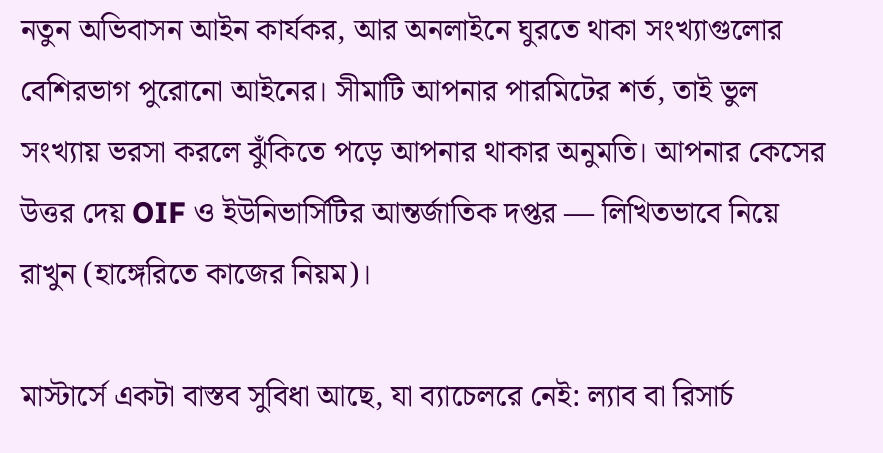নতুন অভিবাসন আইন কার্যকর, আর অনলাইনে ঘুরতে থাকা সংখ্যাগুলোর বেশিরভাগ পুরোনো আইনের। সীমাটি আপনার পারমিটের শর্ত, তাই ভুল সংখ্যায় ভরসা করলে ঝুঁকিতে পড়ে আপনার থাকার অনুমতি। আপনার কেসের উত্তর দেয় OIF ও ইউনিভার্সিটির আন্তর্জাতিক দপ্তর — লিখিতভাবে নিয়ে রাখুন (হাঙ্গেরিতে কাজের নিয়ম)।

মাস্টার্সে একটা বাস্তব সুবিধা আছে, যা ব্যাচেলরে নেই: ল্যাব বা রিসার্চ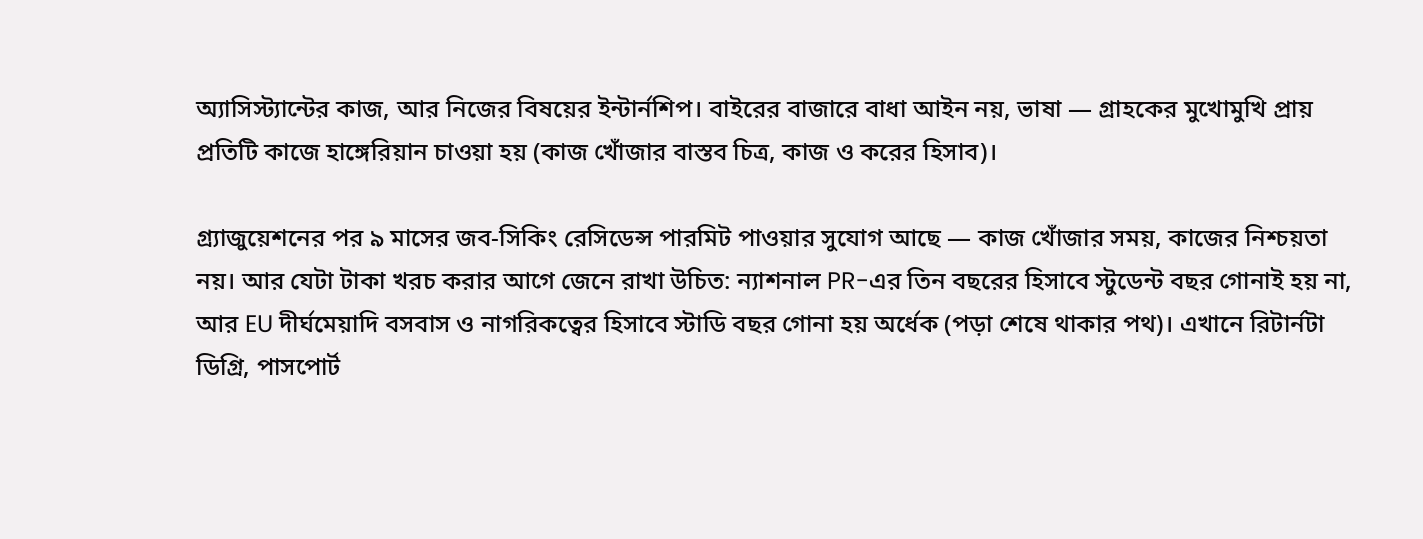অ্যাসিস্ট্যান্টের কাজ, আর নিজের বিষয়ের ইন্টার্নশিপ। বাইরের বাজারে বাধা আইন নয়, ভাষা — গ্রাহকের মুখোমুখি প্রায় প্রতিটি কাজে হাঙ্গেরিয়ান চাওয়া হয় (কাজ খোঁজার বাস্তব চিত্র, কাজ ও করের হিসাব)।

গ্র্যাজুয়েশনের পর ৯ মাসের জব-সিকিং রেসিডেন্স পারমিট পাওয়ার সুযোগ আছে — কাজ খোঁজার সময়, কাজের নিশ্চয়তা নয়। আর যেটা টাকা খরচ করার আগে জেনে রাখা উচিত: ন্যাশনাল PR-এর তিন বছরের হিসাবে স্টুডেন্ট বছর গোনাই হয় না, আর EU দীর্ঘমেয়াদি বসবাস ও নাগরিকত্বের হিসাবে স্টাডি বছর গোনা হয় অর্ধেক (পড়া শেষে থাকার পথ)। এখানে রিটার্নটা ডিগ্রি, পাসপোর্ট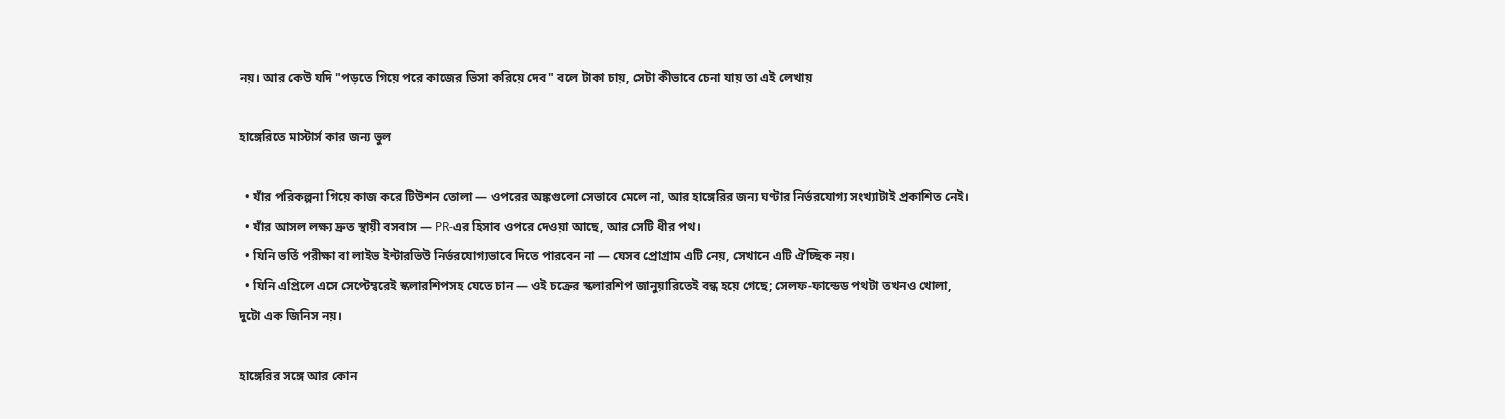নয়। আর কেউ যদি "পড়তে গিয়ে পরে কাজের ভিসা করিয়ে দেব" বলে টাকা চায়, সেটা কীভাবে চেনা যায় তা এই লেখায়

হাঙ্গেরিতে মাস্টার্স কার জন্য ভুল

  • যাঁর পরিকল্পনা গিয়ে কাজ করে টিউশন তোলা — ওপরের অঙ্কগুলো সেভাবে মেলে না, আর হাঙ্গেরির জন্য ঘণ্টার নির্ভরযোগ্য সংখ্যাটাই প্রকাশিত নেই।
  • যাঁর আসল লক্ষ্য দ্রুত স্থায়ী বসবাস — PR-এর হিসাব ওপরে দেওয়া আছে, আর সেটি ধীর পথ।
  • যিনি ভর্তি পরীক্ষা বা লাইভ ইন্টারভিউ নির্ভরযোগ্যভাবে দিতে পারবেন না — যেসব প্রোগ্রাম এটি নেয়, সেখানে এটি ঐচ্ছিক নয়।
  • যিনি এপ্রিলে এসে সেপ্টেম্বরেই স্কলারশিপসহ যেতে চান — ওই চক্রের স্কলারশিপ জানুয়ারিতেই বন্ধ হয়ে গেছে; সেলফ-ফান্ডেড পথটা তখনও খোলা, দুটো এক জিনিস নয়।

হাঙ্গেরির সঙ্গে আর কোন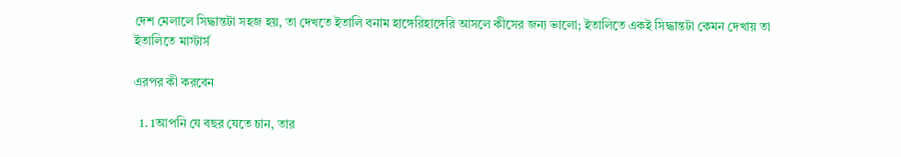দেশ মেলালে সিদ্ধান্তটা সহজ হয়, তা দেখতে ইতালি বনাম হাঙ্গেরিহাঙ্গেরি আসলে কীসের জন্য ভালো; ইতালিতে একই সিদ্ধান্তটা কেমন দেখায় তা ইতালিতে মাস্টার্স

এরপর কী করবেন

  1. 1আপনি যে বছর যেতে চান, তার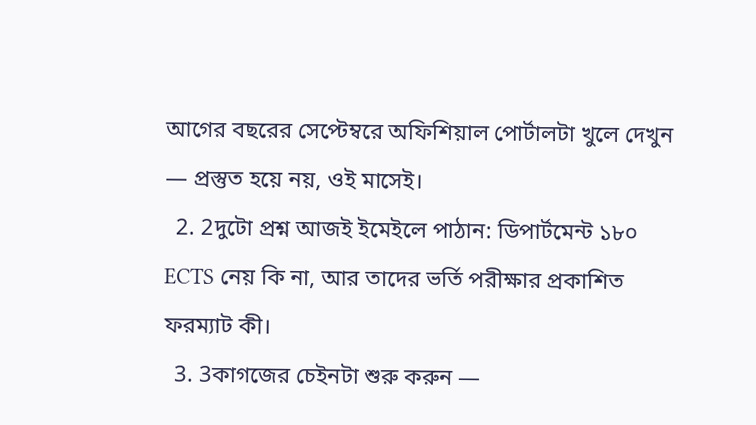আগের বছরের সেপ্টেম্বরে অফিশিয়াল পোর্টালটা খুলে দেখুন — প্রস্তুত হয়ে নয়, ওই মাসেই।
  2. 2দুটো প্রশ্ন আজই ইমেইলে পাঠান: ডিপার্টমেন্ট ১৮০ ECTS নেয় কি না, আর তাদের ভর্তি পরীক্ষার প্রকাশিত ফরম্যাট কী।
  3. 3কাগজের চেইনটা শুরু করুন —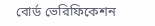বোর্ড ভেরিফিকেশন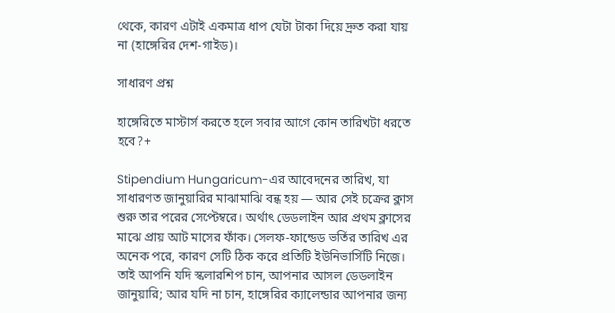থেকে, কারণ এটাই একমাত্র ধাপ যেটা টাকা দিয়ে দ্রুত করা যায় না (হাঙ্গেরির দেশ-গাইড)।

সাধারণ প্রশ্ন

হাঙ্গেরিতে মাস্টার্স করতে হলে সবার আগে কোন তারিখটা ধরতে হবে?+

Stipendium Hungaricum-এর আবেদনের তারিখ, যা সাধারণত জানুয়ারির মাঝামাঝি বন্ধ হয় — আর সেই চক্রের ক্লাস শুরু তার পরের সেপ্টেম্বরে। অর্থাৎ ডেডলাইন আর প্রথম ক্লাসের মাঝে প্রায় আট মাসের ফাঁক। সেলফ-ফান্ডেড ভর্তির তারিখ এর অনেক পরে, কারণ সেটি ঠিক করে প্রতিটি ইউনিভার্সিটি নিজে। তাই আপনি যদি স্কলারশিপ চান, আপনার আসল ডেডলাইন জানুয়ারি; আর যদি না চান, হাঙ্গেরির ক্যালেন্ডার আপনার জন্য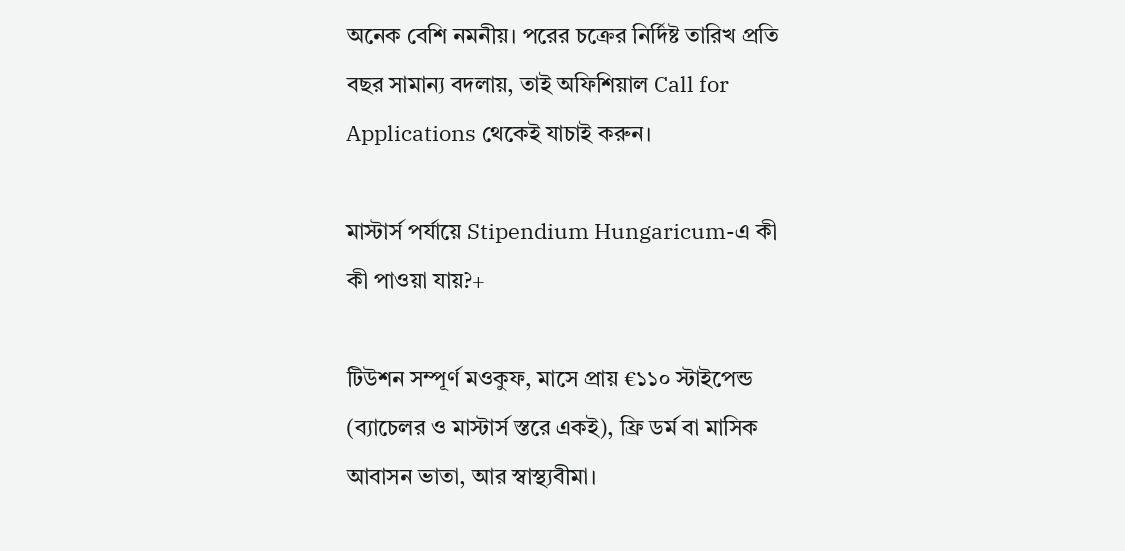অনেক বেশি নমনীয়। পরের চক্রের নির্দিষ্ট তারিখ প্রতি বছর সামান্য বদলায়, তাই অফিশিয়াল Call for Applications থেকেই যাচাই করুন।

মাস্টার্স পর্যায়ে Stipendium Hungaricum-এ কী কী পাওয়া যায়?+

টিউশন সম্পূর্ণ মওকুফ, মাসে প্রায় €১১০ স্টাইপেন্ড (ব্যাচেলর ও মাস্টার্স স্তরে একই), ফ্রি ডর্ম বা মাসিক আবাসন ভাতা, আর স্বাস্থ্যবীমা।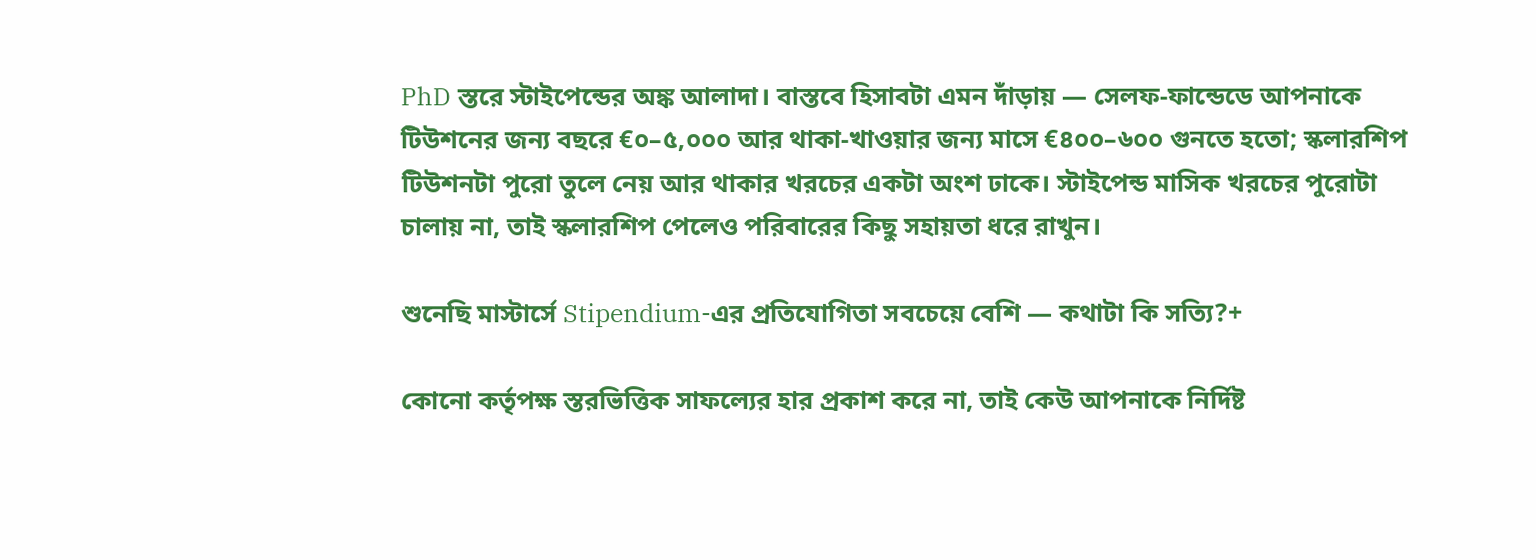PhD স্তরে স্টাইপেন্ডের অঙ্ক আলাদা। বাস্তবে হিসাবটা এমন দাঁড়ায় — সেলফ-ফান্ডেডে আপনাকে টিউশনের জন্য বছরে €০–৫,০০০ আর থাকা-খাওয়ার জন্য মাসে €৪০০–৬০০ গুনতে হতো; স্কলারশিপ টিউশনটা পুরো তুলে নেয় আর থাকার খরচের একটা অংশ ঢাকে। স্টাইপেন্ড মাসিক খরচের পুরোটা চালায় না, তাই স্কলারশিপ পেলেও পরিবারের কিছু সহায়তা ধরে রাখুন।

শুনেছি মাস্টার্সে Stipendium-এর প্রতিযোগিতা সবচেয়ে বেশি — কথাটা কি সত্যি?+

কোনো কর্তৃপক্ষ স্তরভিত্তিক সাফল্যের হার প্রকাশ করে না, তাই কেউ আপনাকে নির্দিষ্ট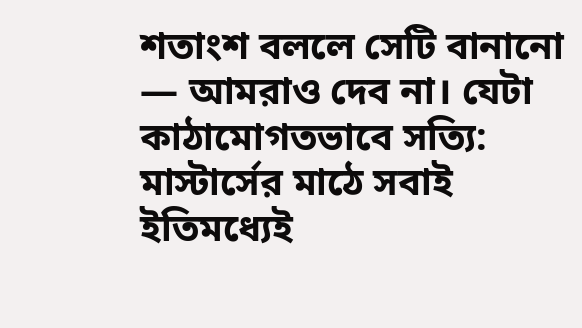শতাংশ বললে সেটি বানানো — আমরাও দেব না। যেটা কাঠামোগতভাবে সত্যি: মাস্টার্সের মাঠে সবাই ইতিমধ্যেই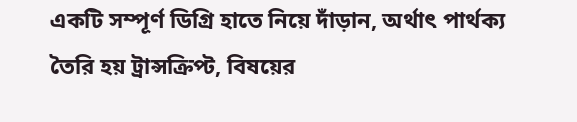একটি সম্পূর্ণ ডিগ্রি হাতে নিয়ে দাঁড়ান, অর্থাৎ পার্থক্য তৈরি হয় ট্রান্সক্রিপ্ট, বিষয়ের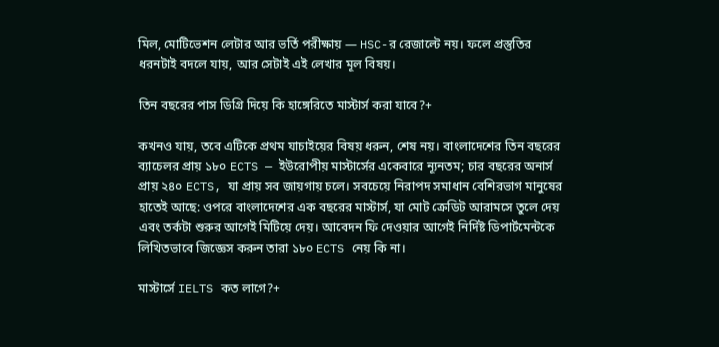মিল, মোটিভেশন লেটার আর ভর্তি পরীক্ষায় — HSC-র রেজাল্টে নয়। ফলে প্রস্তুতির ধরনটাই বদলে যায়, আর সেটাই এই লেখার মূল বিষয়।

তিন বছরের পাস ডিগ্রি দিয়ে কি হাঙ্গেরিতে মাস্টার্স করা যাবে?+

কখনও যায়, তবে এটিকে প্রথম যাচাইয়ের বিষয় ধরুন, শেষ নয়। বাংলাদেশের তিন বছরের ব্যাচেলর প্রায় ১৮০ ECTS — ইউরোপীয় মাস্টার্সের একেবারে ন্যূনতম; চার বছরের অনার্স প্রায় ২৪০ ECTS, যা প্রায় সব জায়গায় চলে। সবচেয়ে নিরাপদ সমাধান বেশিরভাগ মানুষের হাতেই আছে: ওপরে বাংলাদেশের এক বছরের মাস্টার্স, যা মোট ক্রেডিট আরামসে তুলে দেয় এবং তর্কটা শুরুর আগেই মিটিয়ে দেয়। আবেদন ফি দেওয়ার আগেই নির্দিষ্ট ডিপার্টমেন্টকে লিখিতভাবে জিজ্ঞেস করুন তারা ১৮০ ECTS নেয় কি না।

মাস্টার্সে IELTS কত লাগে?+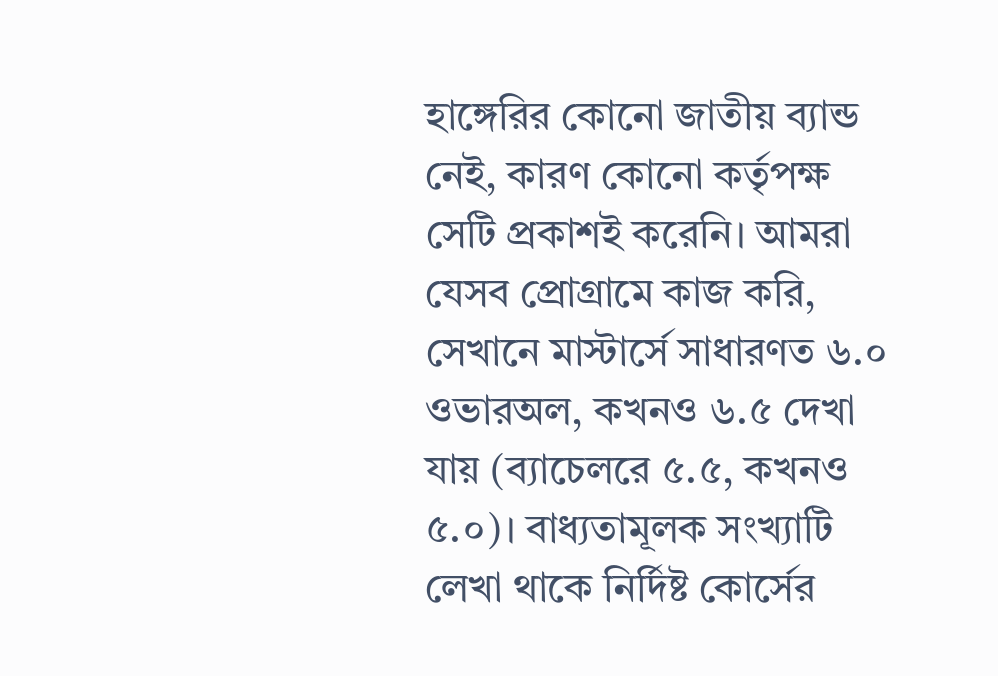হাঙ্গেরির কোনো জাতীয় ব্যান্ড নেই, কারণ কোনো কর্তৃপক্ষ সেটি প্রকাশই করেনি। আমরা যেসব প্রোগ্রামে কাজ করি, সেখানে মাস্টার্সে সাধারণত ৬.০ ওভারঅল, কখনও ৬.৫ দেখা যায় (ব্যাচেলরে ৫.৫, কখনও ৫.০)। বাধ্যতামূলক সংখ্যাটি লেখা থাকে নির্দিষ্ট কোর্সের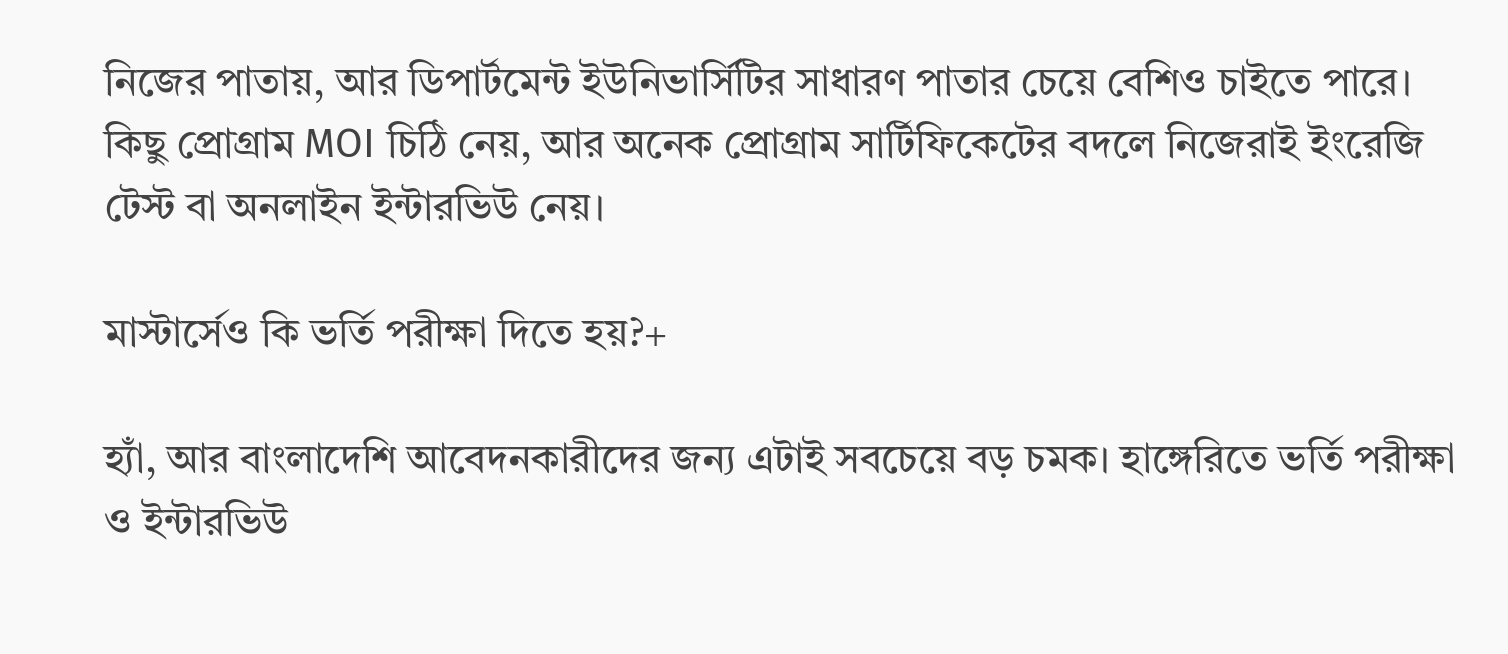নিজের পাতায়, আর ডিপার্টমেন্ট ইউনিভার্সিটির সাধারণ পাতার চেয়ে বেশিও চাইতে পারে। কিছু প্রোগ্রাম MOI চিঠি নেয়, আর অনেক প্রোগ্রাম সার্টিফিকেটের বদলে নিজেরাই ইংরেজি টেস্ট বা অনলাইন ইন্টারভিউ নেয়।

মাস্টার্সেও কি ভর্তি পরীক্ষা দিতে হয়?+

হ্যাঁ, আর বাংলাদেশি আবেদনকারীদের জন্য এটাই সবচেয়ে বড় চমক। হাঙ্গেরিতে ভর্তি পরীক্ষা ও ইন্টারভিউ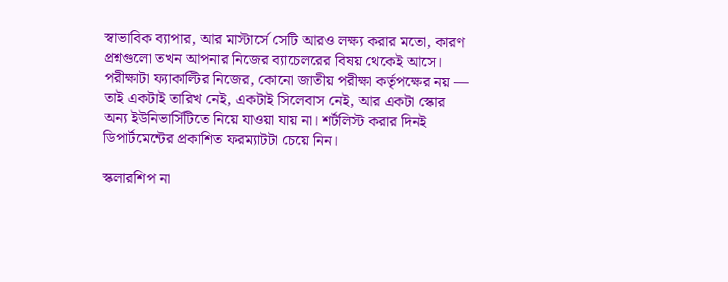স্বাভাবিক ব্যাপার, আর মাস্টার্সে সেটি আরও লক্ষ্য করার মতো, কারণ প্রশ্নগুলো তখন আপনার নিজের ব্যাচেলরের বিষয় থেকেই আসে। পরীক্ষাটা ফ্যাকাল্টির নিজের, কোনো জাতীয় পরীক্ষা কর্তৃপক্ষের নয় — তাই একটাই তারিখ নেই, একটাই সিলেবাস নেই, আর একটা স্কোর অন্য ইউনিভার্সিটিতে নিয়ে যাওয়া যায় না। শর্টলিস্ট করার দিনই ডিপার্টমেন্টের প্রকাশিত ফরম্যাটটা চেয়ে নিন।

স্কলারশিপ না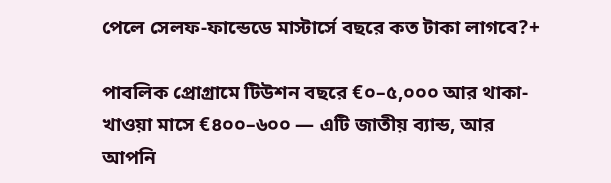পেলে সেলফ-ফান্ডেডে মাস্টার্সে বছরে কত টাকা লাগবে?+

পাবলিক প্রোগ্রামে টিউশন বছরে €০–৫,০০০ আর থাকা-খাওয়া মাসে €৪০০–৬০০ — এটি জাতীয় ব্যান্ড, আর আপনি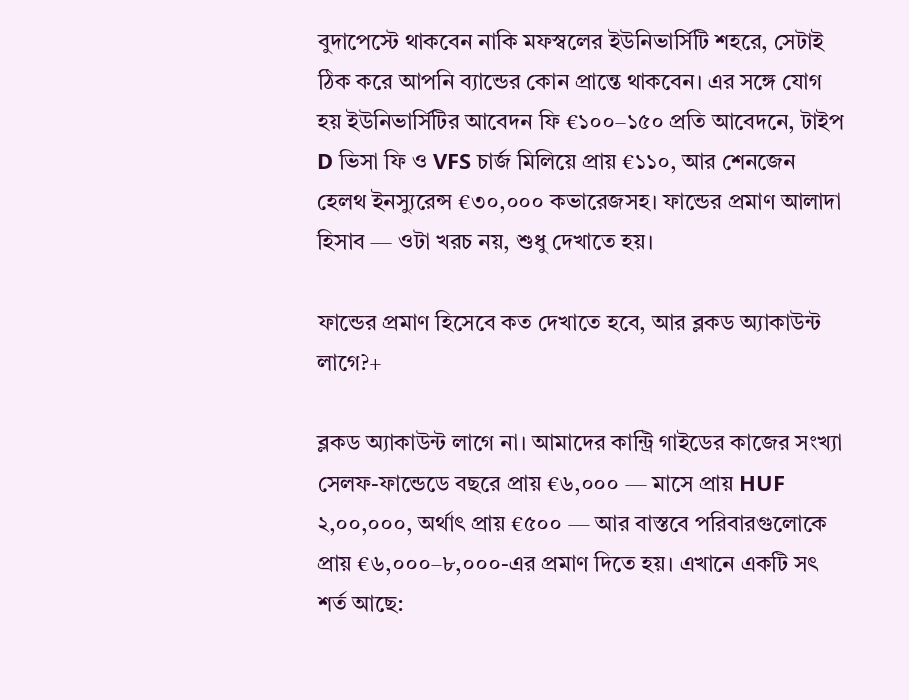বুদাপেস্টে থাকবেন নাকি মফস্বলের ইউনিভার্সিটি শহরে, সেটাই ঠিক করে আপনি ব্যান্ডের কোন প্রান্তে থাকবেন। এর সঙ্গে যোগ হয় ইউনিভার্সিটির আবেদন ফি €১০০–১৫০ প্রতি আবেদনে, টাইপ D ভিসা ফি ও VFS চার্জ মিলিয়ে প্রায় €১১০, আর শেনজেন হেলথ ইনস্যুরেন্স €৩০,০০০ কভারেজসহ। ফান্ডের প্রমাণ আলাদা হিসাব — ওটা খরচ নয়, শুধু দেখাতে হয়।

ফান্ডের প্রমাণ হিসেবে কত দেখাতে হবে, আর ব্লকড অ্যাকাউন্ট লাগে?+

ব্লকড অ্যাকাউন্ট লাগে না। আমাদের কান্ট্রি গাইডের কাজের সংখ্যা সেলফ-ফান্ডেডে বছরে প্রায় €৬,০০০ — মাসে প্রায় HUF ২,০০,০০০, অর্থাৎ প্রায় €৫০০ — আর বাস্তবে পরিবারগুলোকে প্রায় €৬,০০০–৮,০০০-এর প্রমাণ দিতে হয়। এখানে একটি সৎ শর্ত আছে: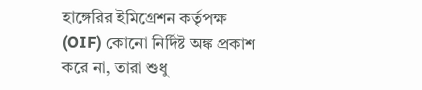হাঙ্গেরির ইমিগ্রেশন কর্তৃপক্ষ (OIF) কোনো নির্দিষ্ট অঙ্ক প্রকাশ করে না, তারা শুধু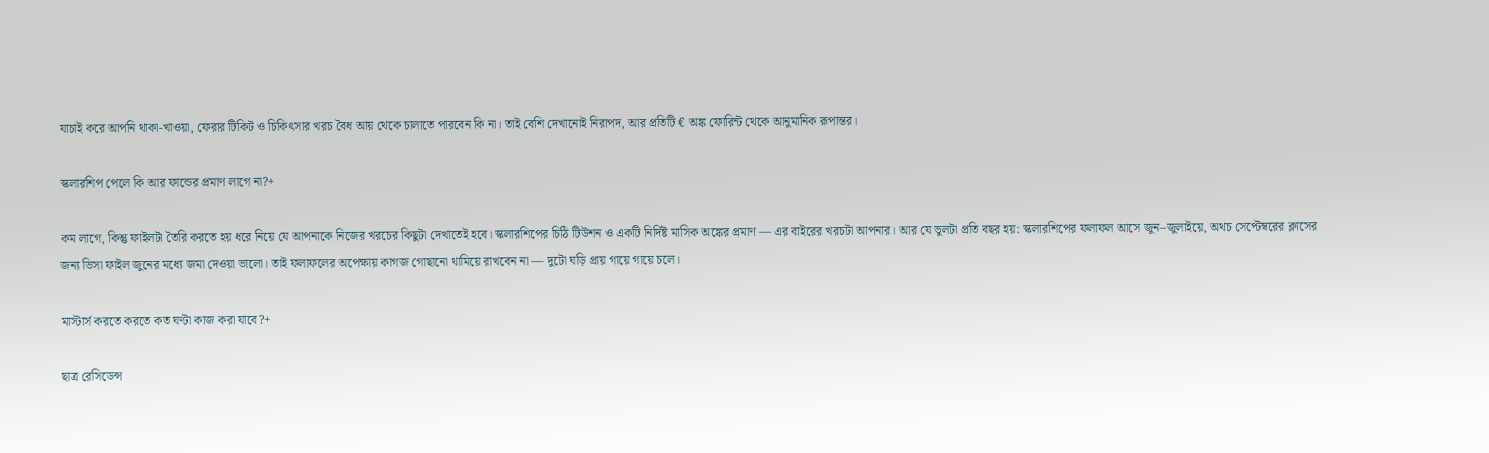যাচাই করে আপনি থাকা-খাওয়া, ফেরার টিকিট ও চিকিৎসার খরচ বৈধ আয় থেকে চালাতে পারবেন কি না। তাই বেশি দেখানোই নিরাপদ, আর প্রতিটি € অঙ্ক ফোরিন্ট থেকে আনুমানিক রূপান্তর।

স্কলারশিপ পেলে কি আর ফান্ডের প্রমাণ লাগে না?+

কম লাগে, কিন্তু ফাইলটা তৈরি করতে হয় ধরে নিয়ে যে আপনাকে নিজের খরচের কিছুটা দেখাতেই হবে। স্কলারশিপের চিঠি টিউশন ও একটি নির্দিষ্ট মাসিক অঙ্কের প্রমাণ — এর বাইরের খরচটা আপনার। আর যে ভুলটা প্রতি বছর হয়: স্কলারশিপের ফলাফল আসে জুন–জুলাইয়ে, অথচ সেপ্টেম্বরের ক্লাসের জন্য ভিসা ফাইল জুনের মধ্যে জমা দেওয়া ভালো। তাই ফলাফলের অপেক্ষায় কাগজ গোছানো থামিয়ে রাখবেন না — দুটো ঘড়ি প্রায় গায়ে গায়ে চলে।

মাস্টার্স করতে করতে কত ঘণ্টা কাজ করা যাবে?+

ছাত্র রেসিডেন্স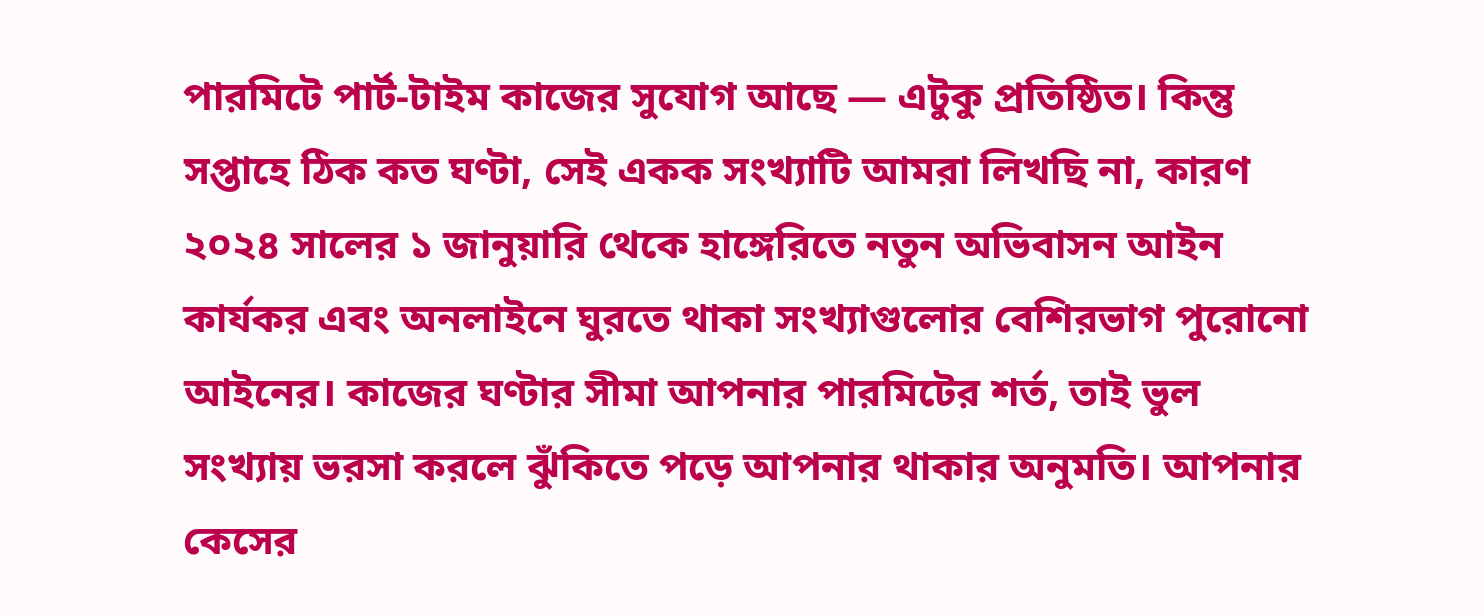পারমিটে পার্ট-টাইম কাজের সুযোগ আছে — এটুকু প্রতিষ্ঠিত। কিন্তু সপ্তাহে ঠিক কত ঘণ্টা, সেই একক সংখ্যাটি আমরা লিখছি না, কারণ ২০২৪ সালের ১ জানুয়ারি থেকে হাঙ্গেরিতে নতুন অভিবাসন আইন কার্যকর এবং অনলাইনে ঘুরতে থাকা সংখ্যাগুলোর বেশিরভাগ পুরোনো আইনের। কাজের ঘণ্টার সীমা আপনার পারমিটের শর্ত, তাই ভুল সংখ্যায় ভরসা করলে ঝুঁকিতে পড়ে আপনার থাকার অনুমতি। আপনার কেসের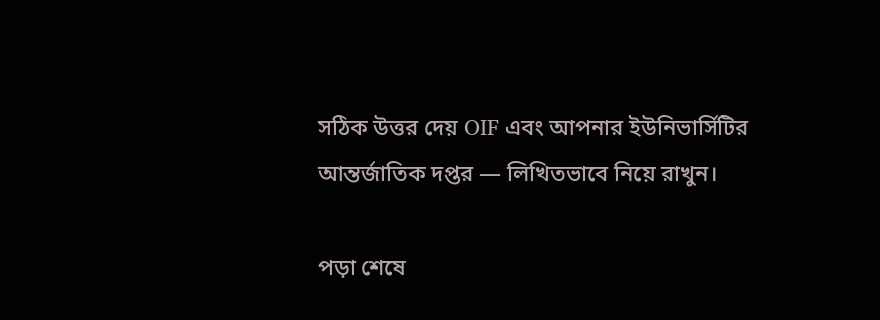সঠিক উত্তর দেয় OIF এবং আপনার ইউনিভার্সিটির আন্তর্জাতিক দপ্তর — লিখিতভাবে নিয়ে রাখুন।

পড়া শেষে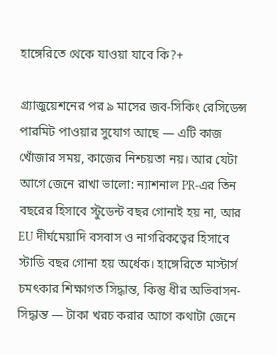হাঙ্গেরিতে থেকে যাওয়া যাবে কি?+

গ্র্যাজুয়েশনের পর ৯ মাসের জব-সিকিং রেসিডেন্স পারমিট পাওয়ার সুযোগ আছে — এটি কাজ খোঁজার সময়, কাজের নিশ্চয়তা নয়। আর যেটা আগে জেনে রাখা ভালো: ন্যাশনাল PR-এর তিন বছরের হিসাবে স্টুডেন্ট বছর গোনাই হয় না, আর EU দীর্ঘমেয়াদি বসবাস ও নাগরিকত্বের হিসাবে স্টাডি বছর গোনা হয় অর্ধেক। হাঙ্গেরিতে মাস্টার্স চমৎকার শিক্ষাগত সিদ্ধান্ত, কিন্তু ধীর অভিবাসন-সিদ্ধান্ত — টাকা খরচ করার আগে কথাটা জেনে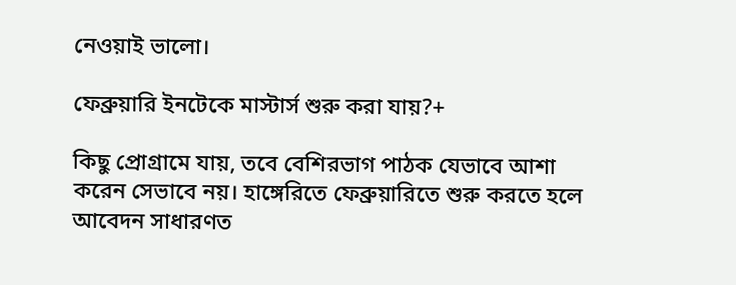নেওয়াই ভালো।

ফেব্রুয়ারি ইনটেকে মাস্টার্স শুরু করা যায়?+

কিছু প্রোগ্রামে যায়, তবে বেশিরভাগ পাঠক যেভাবে আশা করেন সেভাবে নয়। হাঙ্গেরিতে ফেব্রুয়ারিতে শুরু করতে হলে আবেদন সাধারণত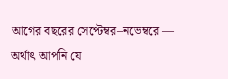আগের বছরের সেপ্টেম্বর–নভেম্বরে — অর্থাৎ আপনি যে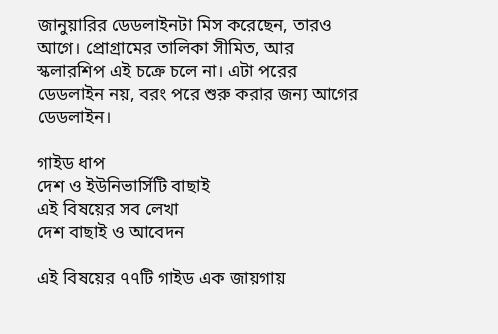জানুয়ারির ডেডলাইনটা মিস করেছেন, তারও আগে। প্রোগ্রামের তালিকা সীমিত, আর স্কলারশিপ এই চক্রে চলে না। এটা পরের ডেডলাইন নয়, বরং পরে শুরু করার জন্য আগের ডেডলাইন।

গাইড ধাপ
দেশ ও ইউনিভার্সিটি বাছাই
এই বিষয়ের সব লেখা
দেশ বাছাই ও আবেদন

এই বিষয়ের ৭৭টি গাইড এক জায়গায়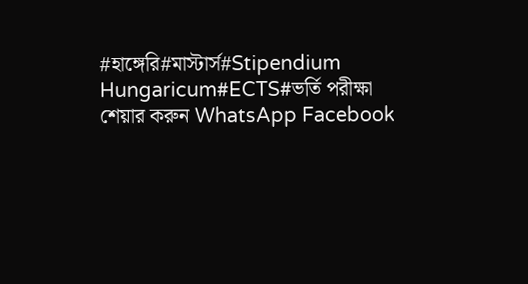#হাঙ্গেরি#মাস্টার্স#Stipendium Hungaricum#ECTS#ভর্তি পরীক্ষা
শেয়ার করুন WhatsApp Facebook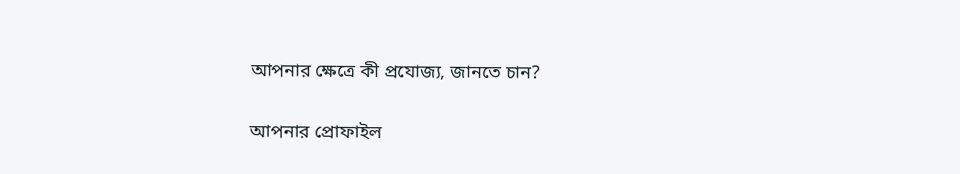আপনার ক্ষেত্রে কী প্রযোজ্য, জানতে চান?

আপনার প্রোফাইল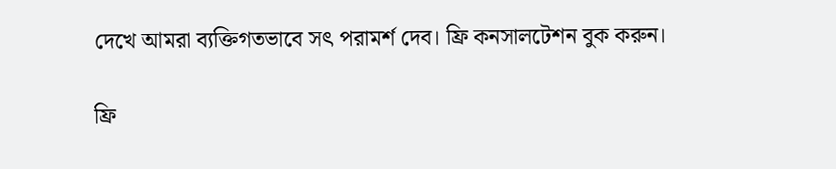দেখে আমরা ব্যক্তিগতভাবে সৎ পরামর্শ দেব। ফ্রি কনসালটেশন বুক করুন।

ফ্রি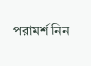পরামর্শ নিন